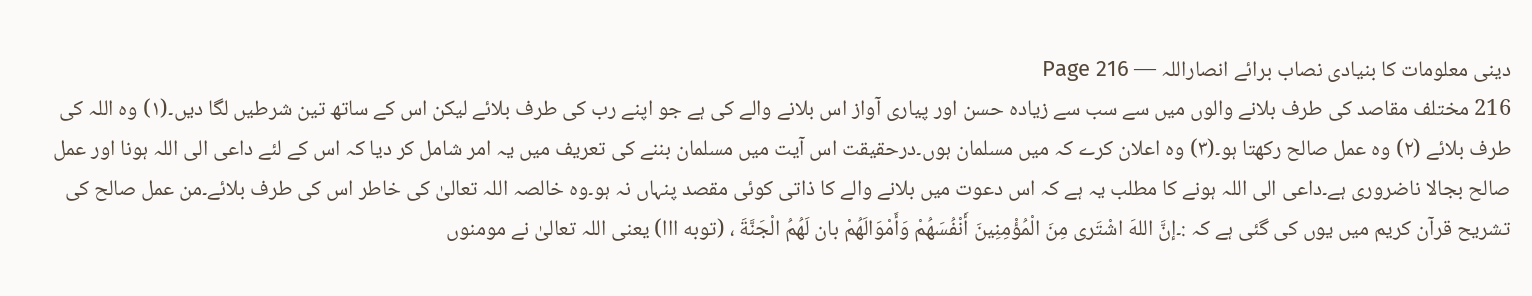دینی معلومات کا بنیادی نصاب برائے انصاراللہ — Page 216
216 مختلف مقاصد کی طرف بلانے والوں میں سے سب سے زیادہ حسن اور پیاری آواز اس بلانے والے کی ہے جو اپنے رب کی طرف بلائے لیکن اس کے ساتھ تین شرطیں لگا دیں۔(۱) وہ اللہ کی طرف بلائے (۲) وہ عمل صالح رکھتا ہو۔(۳) وہ اعلان کرے کہ میں مسلمان ہوں۔درحقیقت اس آیت میں مسلمان بننے کی تعریف میں یہ امر شامل کر دیا کہ اس کے لئے داعی الی اللہ ہونا اور عمل صالح بجالا ناضروری ہے۔داعی الی اللہ ہونے کا مطلب یہ ہے کہ اس دعوت میں بلانے والے کا ذاتی کوئی مقصد پنہاں نہ ہو۔وہ خالصہ اللہ تعالیٰ کی خاطر اس کی طرف بلائے۔من عمل صالح کی تشریح قرآن کریم میں یوں کی گئی ہے کہ :۔إنَّ اللهَ اشْتَرى مِنَ الْمُؤْمِنِينَ أَنْفُسَهُمْ وَأَمْوَالَهُمْ بان لَهُمُ الْجَنَّةَ ، (توبه ااا) یعنی اللہ تعالیٰ نے مومنوں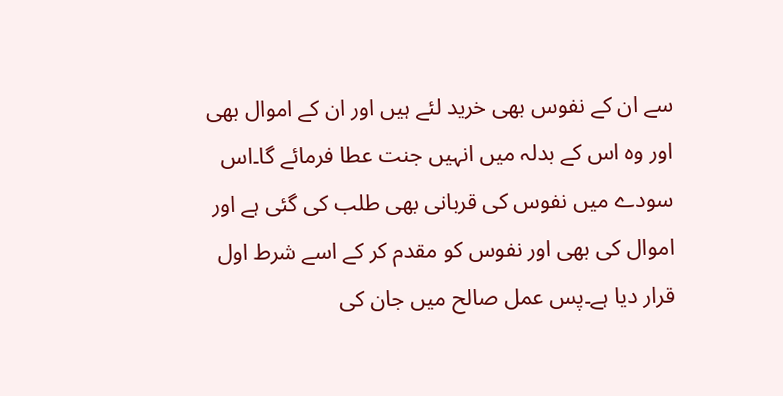سے ان کے نفوس بھی خرید لئے ہیں اور ان کے اموال بھی اور وہ اس کے بدلہ میں انہیں جنت عطا فرمائے گا۔اس سودے میں نفوس کی قربانی بھی طلب کی گئی ہے اور اموال کی بھی اور نفوس کو مقدم کر کے اسے شرط اول قرار دیا ہے۔پس عمل صالح میں جان کی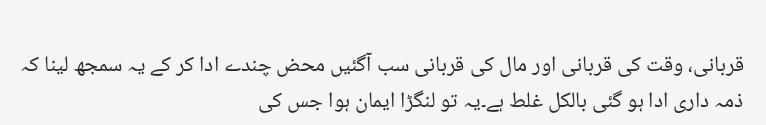قربانی، وقت کی قربانی اور مال کی قربانی سب آگئیں محض چندے ادا کر کے یہ سمجھ لینا کہ ذمہ داری ادا ہو گئی بالکل غلط ہے۔یہ تو لنگڑا ایمان ہوا جس کی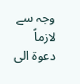وجہ سے لازماً دعوۃ الی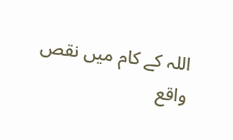اللہ کے کام میں نقص واقع